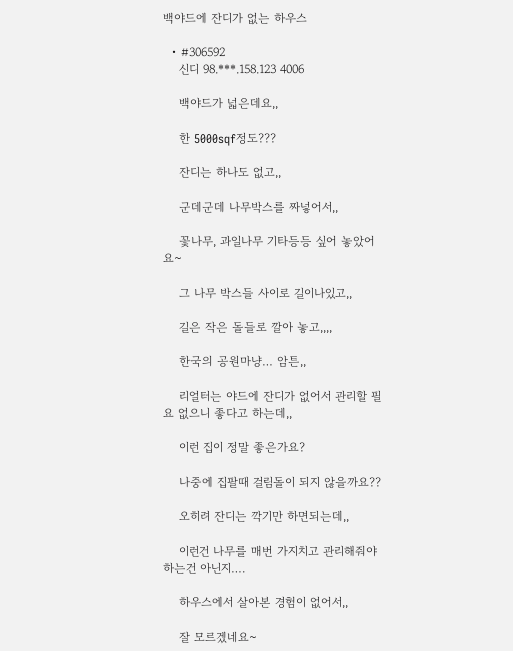백야드에 잔디가 없는 하우스

  • #306592
    신디 98.***.158.123 4006

    백야드가 넓은데요,,

    한 5000sqf정도???

    잔디는 하나도 없고,,

    군데군데 나무박스를 짜넣어서,,

    꽃나무, 과일나무 기타등등 싶어 놓았어요~

    그 나무 박스들 사이로 길이나있고,,

    길은 작은 돌들로 깔아 놓고,,,,

    한국의 공원마냥… 암튼,,

    리얼터는 야드에 잔디가 없어서 관리할 필요 없으니 좋다고 하는데,,

    이런 집이 정말 좋은가요?

    나중에 집팔때 걸림돌이 되지 않을까요??

    오히려 잔디는 깍기만 하면되는데,,

    이런건 나무를 매번 가지치고 관리해줘야 하는건 아닌지….

    하우스에서 살아본 경험이 없어서,,

    잘 모르겠네요~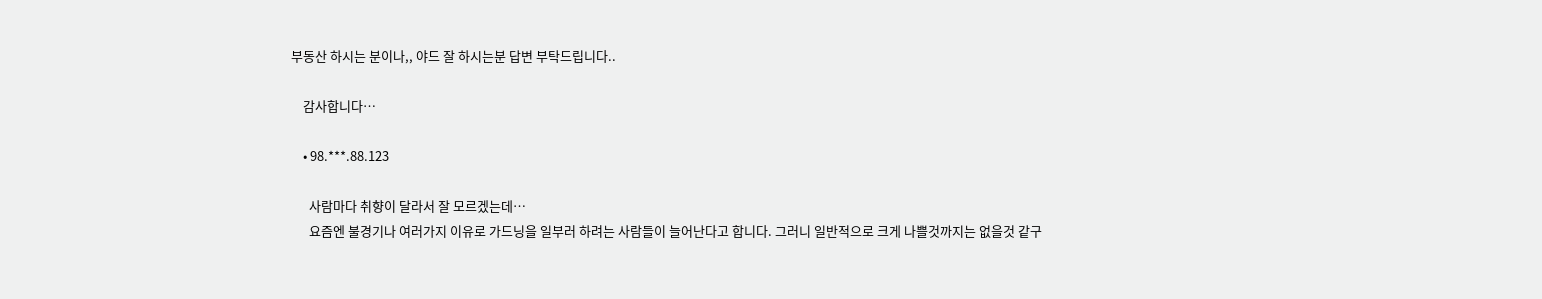부동산 하시는 분이나,, 야드 잘 하시는분 답변 부탁드립니다..

    감사합니다…

    • 98.***.88.123

      사람마다 취향이 달라서 잘 모르겠는데…
      요즘엔 불경기나 여러가지 이유로 가드닝을 일부러 하려는 사람들이 늘어난다고 합니다. 그러니 일반적으로 크게 나쁠것까지는 없을것 같구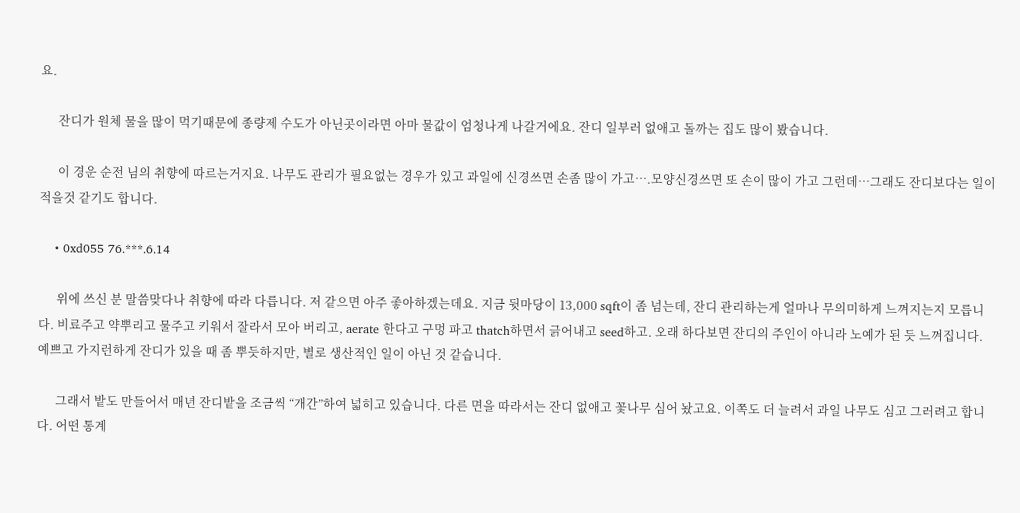요.

      잔디가 원체 물을 많이 먹기때문에 종량제 수도가 아닌곳이라면 아마 물값이 엄청나게 나갈거에요. 잔디 일부러 없애고 돌까는 집도 많이 봤습니다.

      이 경운 순전 님의 취향에 따르는거지요. 나무도 관리가 필요없는 경우가 있고 과일에 신경쓰면 손좀 많이 가고….모양신경쓰면 또 손이 많이 가고 그런데…그래도 잔디보다는 일이 적을것 같기도 합니다.

    • 0xd055 76.***.6.14

      위에 쓰신 분 말씀맞다나 취향에 따라 다릅니다. 저 같으면 아주 좋아하겠는데요. 지금 뒷마당이 13,000 sqft이 좀 넘는데, 잔디 관리하는게 얼마나 무의미하게 느껴지는지 모릅니다. 비료주고 약뿌리고 물주고 키워서 잘라서 모아 버리고, aerate 한다고 구멍 파고 thatch하면서 긁어내고 seed하고. 오래 하다보면 잔디의 주인이 아니라 노예가 된 듯 느껴집니다. 예쁘고 가지런하게 잔디가 있을 때 좀 뿌듯하지만, 별로 생산적인 일이 아닌 것 같습니다.

      그래서 밭도 만들어서 매년 잔디밭을 조금씩 “개간”하여 넓히고 있습니다. 다른 면을 따라서는 잔디 없애고 꽃나무 심어 놨고요. 이쪽도 더 늘려서 과일 나무도 심고 그러려고 합니다. 어떤 통계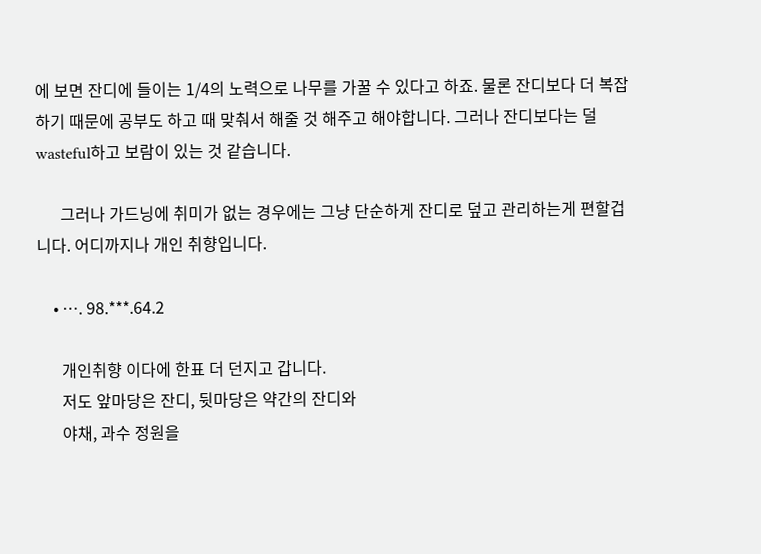에 보면 잔디에 들이는 1/4의 노력으로 나무를 가꿀 수 있다고 하죠. 물론 잔디보다 더 복잡하기 때문에 공부도 하고 때 맞춰서 해줄 것 해주고 해야합니다. 그러나 잔디보다는 덜 wasteful하고 보람이 있는 것 같습니다.

      그러나 가드닝에 취미가 없는 경우에는 그냥 단순하게 잔디로 덮고 관리하는게 편할겁니다. 어디까지나 개인 취향입니다.

    • …. 98.***.64.2

      개인취향 이다에 한표 더 던지고 갑니다.
      저도 앞마당은 잔디, 뒷마당은 약간의 잔디와
      야채, 과수 정원을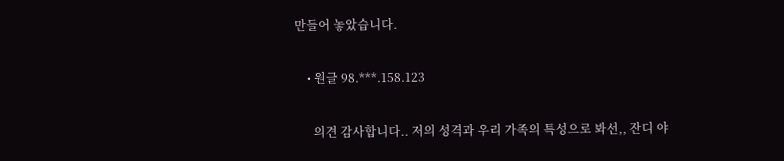만들어 놓았습니다.

    • 원글 98.***.158.123

      의견 감사합니다.. 저의 성격과 우리 가족의 특성으로 봐선,, 잔디 야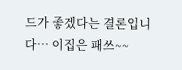드가 좋겠다는 결론입니다… 이집은 패쓰~~